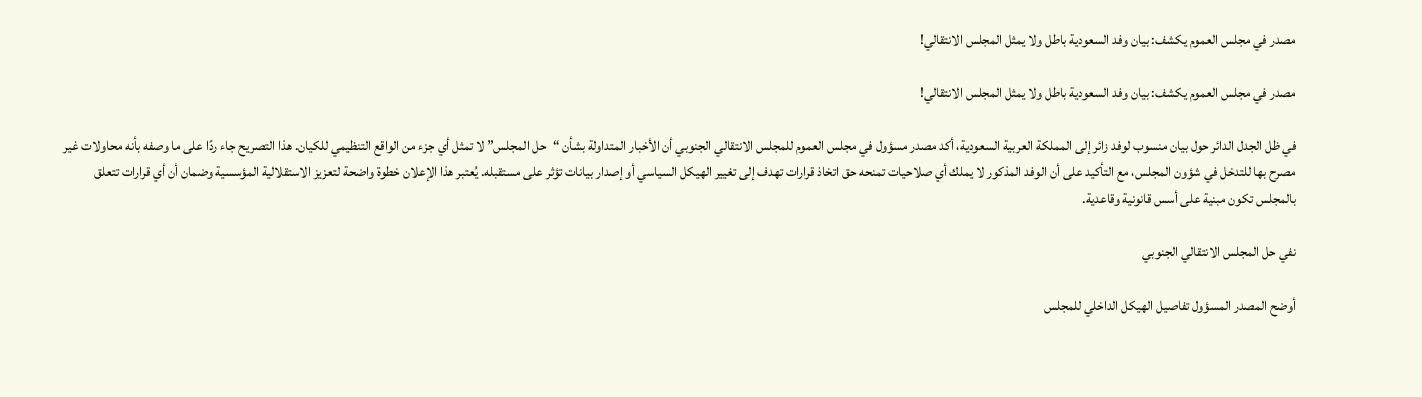مصدر في مجلس العموم يكشف: بيان وفد السعودية باطل ولا يمثل المجلس الانتقالي!

مصدر في مجلس العموم يكشف: بيان وفد السعودية باطل ولا يمثل المجلس الانتقالي!

في ظل الجدل الدائر حول بيان منسوب لوفد زائر إلى المملكة العربية السعودية، أكد مصدر مسؤول في مجلس العموم للمجلس الانتقالي الجنوبي أن الأخبار المتداولة بشأن “حل المجلس” لا تمثل أي جزء من الواقع التنظيمي للكيان. هذا التصريح جاء ردًا على ما وصفه بأنه محاولات غير مصرح بها للتدخل في شؤون المجلس، مع التأكيد على أن الوفد المذكور لا يملك أي صلاحيات تمنحه حق اتخاذ قرارات تهدف إلى تغيير الهيكل السياسي أو إصدار بيانات تؤثر على مستقبله. يُعتبر هذا الإعلان خطوة واضحة لتعزيز الاستقلالية المؤسسية وضمان أن أي قرارات تتعلق بالمجلس تكون مبنية على أسس قانونية وقاعدية.

نفي حل المجلس الانتقالي الجنوبي

أوضح المصدر المسؤول تفاصيل الهيكل الداخلي للمجلس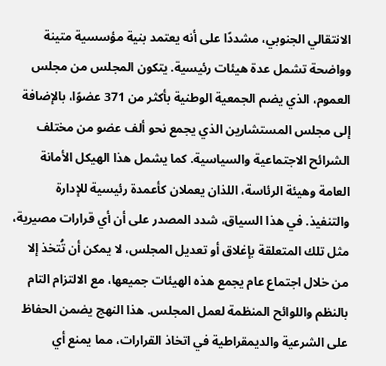الانتقالي الجنوبي، مشددًا على أنه يعتمد بنية مؤسسية متينة وواضحة تشمل عدة هيئات رئيسية. يتكون المجلس من مجلس العموم، الذي يضم الجمعية الوطنية بأكثر من 371 عضوًا، بالإضافة إلى مجلس المستشارين الذي يجمع نحو ألف عضو من مختلف الشرائح الاجتماعية والسياسية. كما يشمل هذا الهيكل الأمانة العامة وهيئة الرئاسة، اللذان يعملان كأعمدة رئيسية للإدارة والتنفيذ. في هذا السياق، شدد المصدر على أن أي قرارات مصيرية، مثل تلك المتعلقة بإغلاق أو تعديل المجلس، لا يمكن أن تُتخذ إلا من خلال اجتماع عام يجمع هذه الهيئات جميعها، مع الالتزام التام بالنظم واللوائح المنظمة لعمل المجلس. هذا النهج يضمن الحفاظ على الشرعية والديمقراطية في اتخاذ القرارات، مما يمنع أي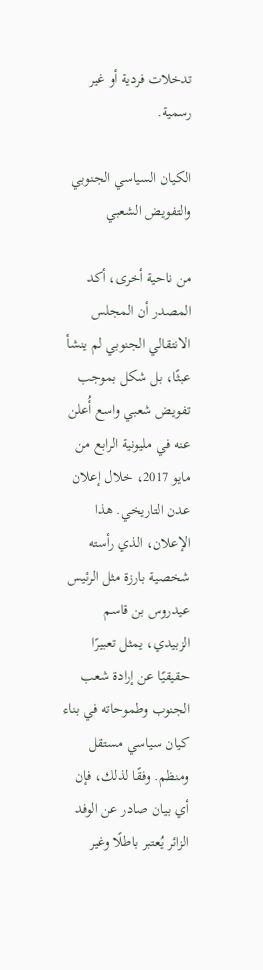تدخلات فردية أو غير رسمية.

الكيان السياسي الجنوبي والتفويض الشعبي

من ناحية أخرى، أكد المصدر أن المجلس الانتقالي الجنوبي لم ينشأ عبثًا، بل شكل بموجب تفويض شعبي واسع أُعلن عنه في مليونية الرابع من مايو 2017، خلال إعلان عدن التاريخي. هذا الإعلان، الذي رأسته شخصية بارزة مثل الرئيس عيدروس بن قاسم الزبيدي، يمثل تعبيرًا حقيقيًا عن إرادة شعب الجنوب وطموحاته في بناء كيان سياسي مستقل ومنظم. وفقًا لذلك، فإن أي بيان صادر عن الوفد الزائر يُعتبر باطلًا وغير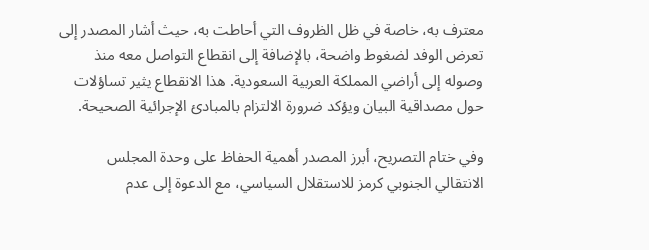معترف به، خاصة في ظل الظروف التي أحاطت به، حيث أشار المصدر إلى تعرض الوفد لضغوط واضحة، بالإضافة إلى انقطاع التواصل معه منذ وصوله إلى أراضي المملكة العربية السعودية. هذا الانقطاع يثير تساؤلات حول مصداقية البيان ويؤكد ضرورة الالتزام بالمبادئ الإجرائية الصحيحة.

وفي ختام التصريح، أبرز المصدر أهمية الحفاظ على وحدة المجلس الانتقالي الجنوبي كرمز للاستقلال السياسي، مع الدعوة إلى عدم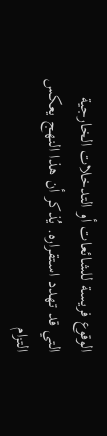الوقوع فريسة للشائعات أو التدخلات الخارجية التي قد تهدد استقراره. يُذكر أن هذا النهج يعكس التزام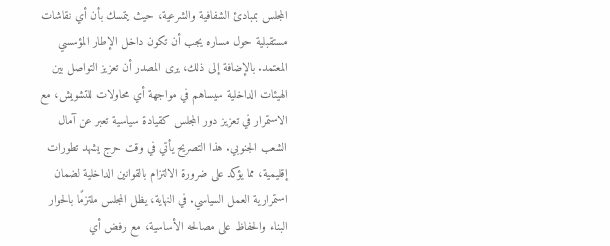المجلس بمبادئ الشفافية والشرعية، حيث يتمسك بأن أي نقاشات مستقبلية حول مساره يجب أن تكون داخل الإطار المؤسسي المعتمد. بالإضافة إلى ذلك، يرى المصدر أن تعزيز التواصل بين الهيئات الداخلية سيساهم في مواجهة أي محاولات للتشويش، مع الاستمرار في تعزيز دور المجلس كقيادة سياسية تعبر عن آمال الشعب الجنوبي. هذا التصريح يأتي في وقت حرج يشهد تطورات إقليمية، مما يؤكد على ضرورة الالتزام بالقوانين الداخلية لضمان استمرارية العمل السياسي. في النهاية، يظل المجلس ملتزمًا بالحوار البناء والحفاظ على مصالحه الأساسية، مع رفض أي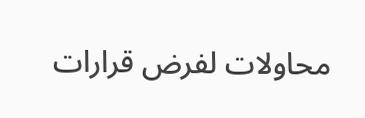محاولات لفرض قرارات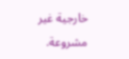خارجية غير مشروعة.